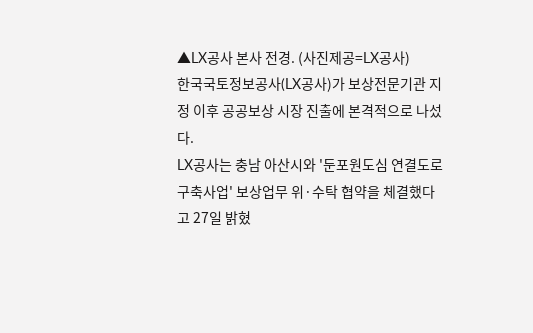▲LX공사 본사 전경. (사진제공=LX공사)
한국국토정보공사(LX공사)가 보상전문기관 지정 이후 공공보상 시장 진출에 본격적으로 나섰다.
LX공사는 충남 아산시와 '둔포원도심 연결도로 구축사업' 보상업무 위·수탁 협약을 체결했다고 27일 밝혔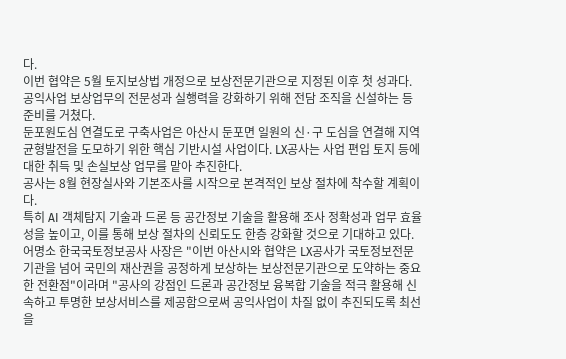다.
이번 협약은 5월 토지보상법 개정으로 보상전문기관으로 지정된 이후 첫 성과다. 공익사업 보상업무의 전문성과 실행력을 강화하기 위해 전담 조직을 신설하는 등 준비를 거쳤다.
둔포원도심 연결도로 구축사업은 아산시 둔포면 일원의 신·구 도심을 연결해 지역 균형발전을 도모하기 위한 핵심 기반시설 사업이다. LX공사는 사업 편입 토지 등에 대한 취득 및 손실보상 업무를 맡아 추진한다.
공사는 8월 현장실사와 기본조사를 시작으로 본격적인 보상 절차에 착수할 계획이다.
특히 AI 객체탐지 기술과 드론 등 공간정보 기술을 활용해 조사 정확성과 업무 효율성을 높이고, 이를 통해 보상 절차의 신뢰도도 한층 강화할 것으로 기대하고 있다.
어명소 한국국토정보공사 사장은 "이번 아산시와 협약은 LX공사가 국토정보전문기관을 넘어 국민의 재산권을 공정하게 보상하는 보상전문기관으로 도약하는 중요한 전환점"이라며 "공사의 강점인 드론과 공간정보 융복합 기술을 적극 활용해 신속하고 투명한 보상서비스를 제공함으로써 공익사업이 차질 없이 추진되도록 최선을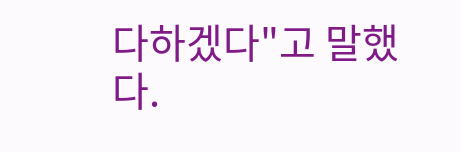다하겠다"고 말했다.